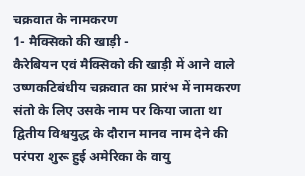चक्रवात के नामकरण
1- मैक्सिको की खाड़ी -
कैरेबियन एवं मैक्सिको की खाड़ी में आने वाले उष्णकटिबंधीय चक्रवात का प्रारंभ में नामकरण संतो के लिए उसके नाम पर किया जाता था द्वितीय विश्वयुद्ध के दौरान मानव नाम देने की परंपरा शुरू हुई अमेरिका के वायु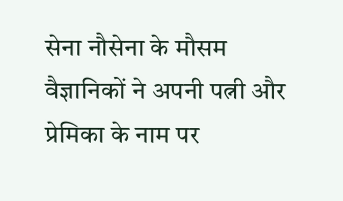सेना नौसेना के मौसम वैज्ञानिकों ने अपनी पत्नी और प्रेमिका के नाम पर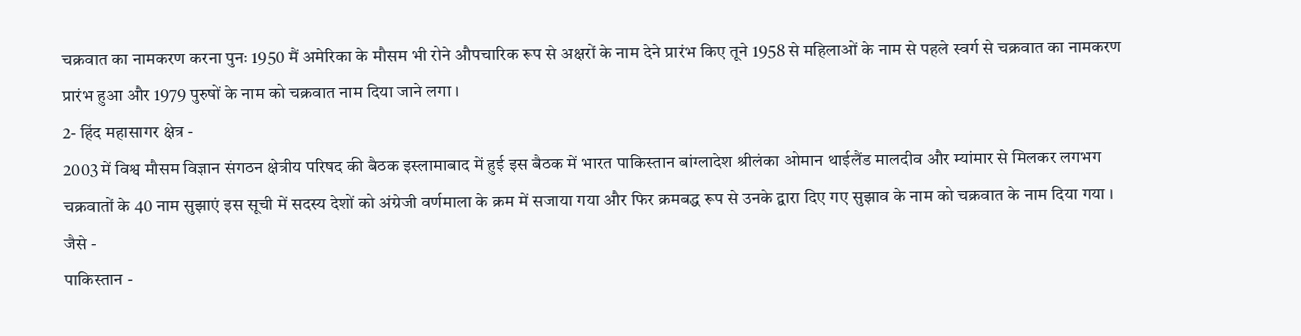चक्रवात का नामकरण करना पुनः 1950 मैं अमेरिका के मौसम भी रोने औपचारिक रूप से अक्षरों के नाम देने प्रारंभ किए तूने 1958 से महिलाओं के नाम से पहले स्वर्ग से चक्रवात का नामकरण प्रारंभ हुआ और 1979 पुरुषों के नाम को चक्रवात नाम दिया जाने लगा ।
2- हिंद महासागर क्षेत्र -
2003 में विश्व मौसम विज्ञान संगठन क्षेत्रीय परिषद की बैठक इस्लामाबाद में हुई इस बैठक में भारत पाकिस्तान बांग्लादेश श्रीलंका ओमान थाईलैंड मालदीव और म्यांमार से मिलकर लगभग चक्रवातों के 40 नाम सुझाएं इस सूची में सदस्य देशों को अंग्रेजी वर्णमाला के क्रम में सजाया गया और फिर क्रमबद्ध रूप से उनके द्वारा दिए गए सुझाव के नाम को चक्रवात के नाम दिया गया । जैसे -
पाकिस्तान -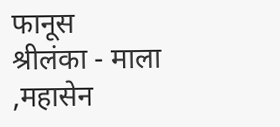फानूस
श्रीलंका - माला ,महासेन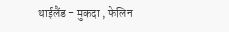थाईलैंड - मुकदा , फेलिन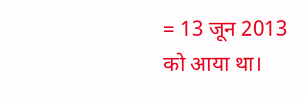= 13 जून 2013 को आया था।